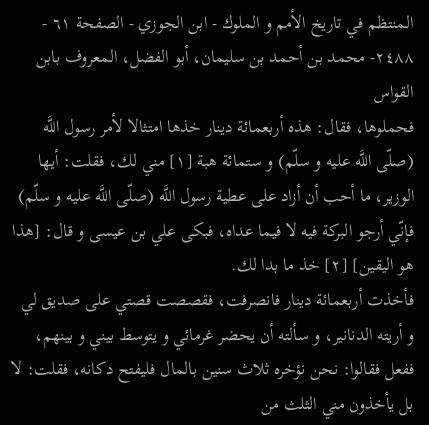المنتظم في تاريخ الأمم و الملوك - ابن الجوزي - الصفحة ٦١ - ٢٤٨٨- محمد بن أحمد بن سليمان، أبو الفضل، المعروف بابن القواس
فحملوها، فقال: هذه أربعمائة دينار خذها امتثالا لأمر رسول اللَّه (صلّى اللَّه عليه و سلّم) و ستمائة هبة [١] مني لك، فقلت: أيها الوزير، ما أحب أن أزاد على عطية رسول اللَّه (صلّى اللَّه عليه و سلّم) فإنّي أرجو البركة فيه لا فيما عداه، فبكى علي بن عيسى و قال: [هذا هو اليقين] [٢] خذ ما بدا لك.
فأخذت أربعمائة دينار فانصرفت، فقصصت قصتي على صديق لي و أريته الدنانير، و سألته أن يحضر غرمائي و يتوسط بيني و بينهم، ففعل فقالوا: نحن نؤخره ثلاث سنين بالمال فليفتح دكانه، فقلت: لا بل يأخذون مني الثلث من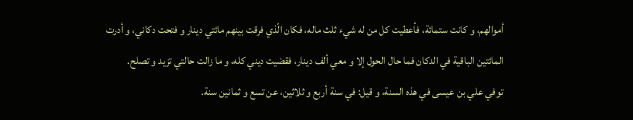أموالهم، و كانت ستمائة، فأعطيت كل من له شيء ثلث ماله، فكان الّذي فرقت بينهم مائتي دينار و فتحت دكاني، و أدرت المائتين الباقية في الدكان فما حال الحول إلا و معي ألف دينار، فقضيت ديني كله، و ما زالت حالتي تزيد و تصلح.
توفي علي بن عيسى في هذه السنة، و قيل: في سنة أربع و ثلاثين، عن تسع و ثمانين سنة.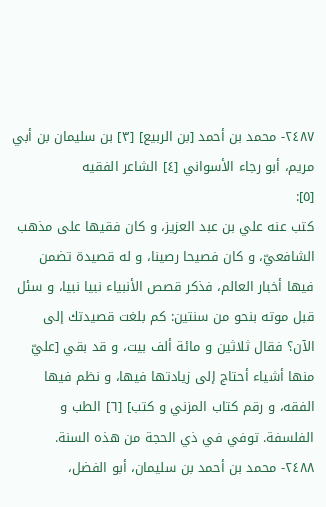٢٤٨٧- محمد بن أحمد [بن الربيع] [٣] بن سليمان بن أبي مريم، أبو رجاء الأسواني [٤] الشاعر الفقيه
[٥]:
كتب عنه علي بن عبد العزيز، و كان فقيها على مذهب الشافعيّ، و كان فصيحا رصينا، و له قصيدة تضمن فيها أخبار العالم، فذكر قصص الأنبياء نبيا نبيا، و سئل قبل موته بنحو من سنتين: كم بلغت قصيدتك إلى الآن؟ فقال ثلاثين و مائة ألف بيت، و قد بقي [عليّ منها أشياء أحتاج إلى زيادتها فيها، و نظم فيها الفقه، و رقم كتاب المزني و كتب] [٦] الطب و الفلسفة. توفي في ذي الحجة من هذه السنة.
٢٤٨٨- محمد بن أحمد بن سليمان، أبو الفضل،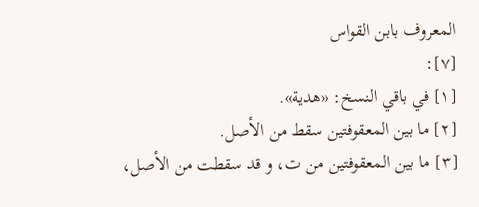المعروف بابن القواس
[٧]:
[١] في باقي النسخ: «هدية».
[٢] ما بين المعقوفتين سقط من الأصل.
[٣] ما بين المعقوفتين من ت، و قد سقطت من الأصل،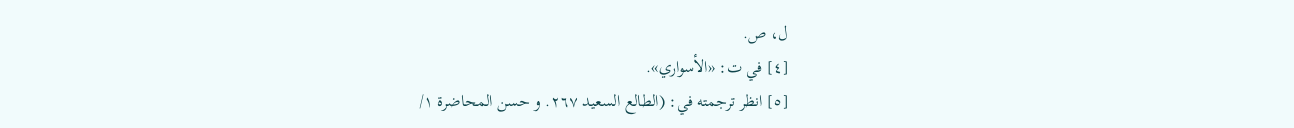ل، ص.
[٤] في ت: «الأسواري».
[٥] انظر ترجمته في: (الطالع السعيد ٢٦٧. و حسن المحاضرة ١/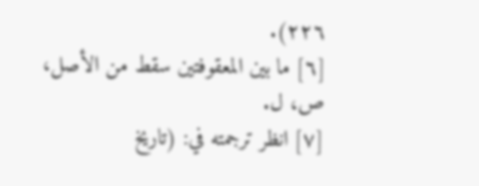٢٢٦).
[٦] ما بين المعقوفتين سقط من الأصل، ص، ل.
[٧] انظر ترجمته في: (تاريخ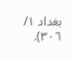بغداد ١/ ٣٠٦).